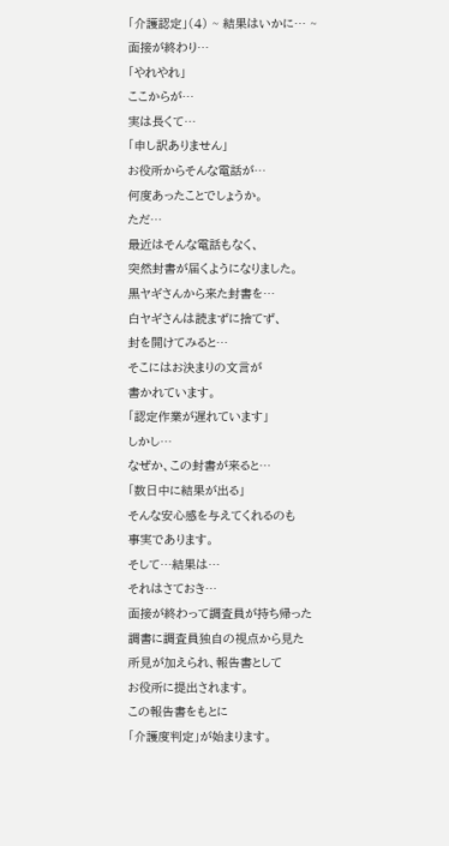「介護認定」(4) ~ 結果はいかに… ~
面接が終わり…
「やれやれ」
ここからが…
実は長くて…
「申し訳ありません」
お役所からそんな電話が…
何度あったことでしょうか。
ただ…
最近はそんな電話もなく、
突然封書が届くようになりました。
黒ヤギさんから来た封書を…
白ヤギさんは読まずに捨てず、
封を開けてみると…
そこにはお決まりの文言が
書かれています。
「認定作業が遅れています」
しかし…
なぜか、この封書が来ると…
「数日中に結果が出る」
そんな安心感を与えてくれるのも
事実であります。
そして…結果は…
それはさておき…
面接が終わって調査員が持ち帰った
調書に調査員独自の視点から見た
所見が加えられ、報告書として
お役所に提出されます。
この報告書をもとに
「介護度判定」が始まります。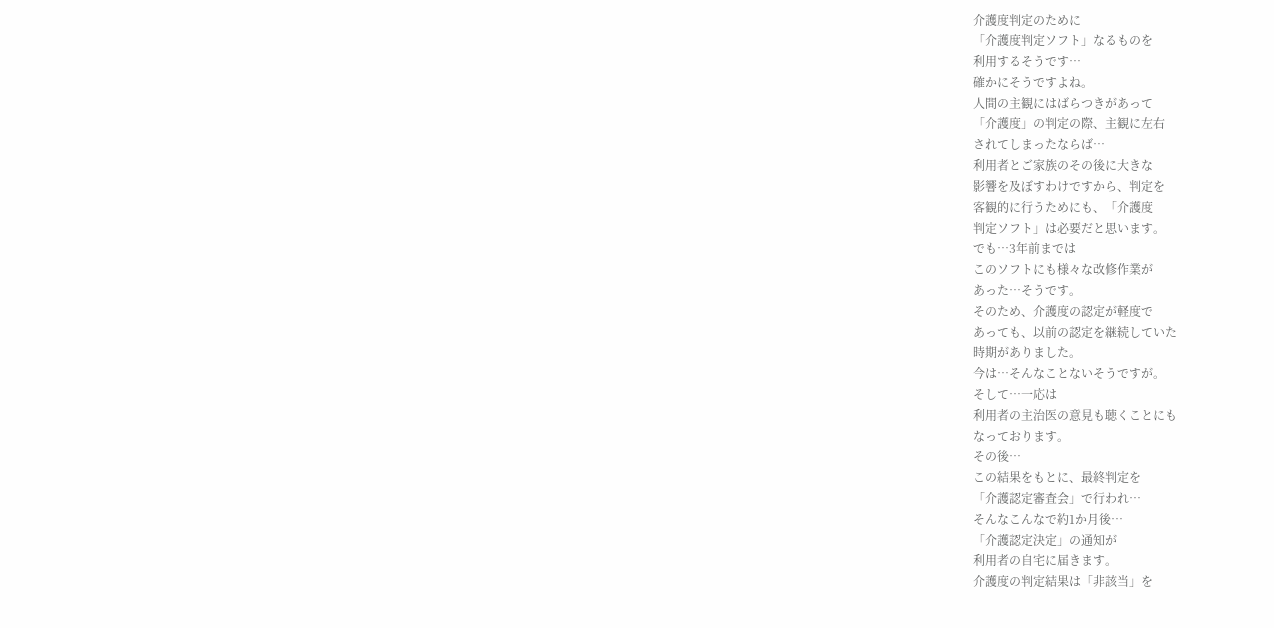介護度判定のために
「介護度判定ソフト」なるものを
利用するそうです…
確かにそうですよね。
人間の主観にはばらつきがあって
「介護度」の判定の際、主観に左右
されてしまったならば…
利用者とご家族のその後に大きな
影響を及ぼすわけですから、判定を
客観的に行うためにも、「介護度
判定ソフト」は必要だと思います。
でも…3年前までは
このソフトにも様々な改修作業が
あった…そうです。
そのため、介護度の認定が軽度で
あっても、以前の認定を継続していた
時期がありました。
今は…そんなことないそうですが。
そして…一応は
利用者の主治医の意見も聴くことにも
なっております。
その後…
この結果をもとに、最終判定を
「介護認定審査会」で行われ…
そんなこんなで約1か月後…
「介護認定決定」の通知が
利用者の自宅に届きます。
介護度の判定結果は「非該当」を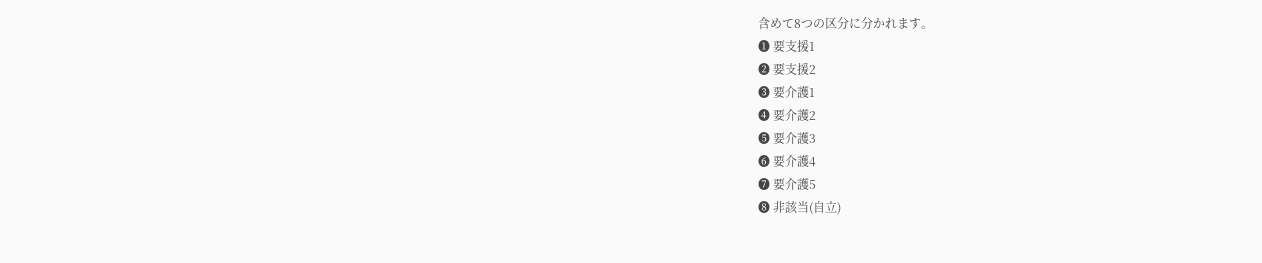含めて8つの区分に分かれます。
➊ 要支援1
➋ 要支援2
➌ 要介護1
➍ 要介護2
➎ 要介護3
➏ 要介護4
➐ 要介護5
➑ 非該当(自立)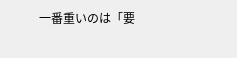一番重いのは「要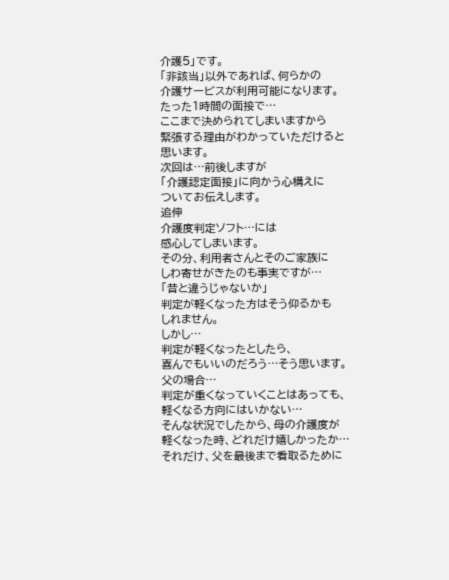介護5」です。
「非該当」以外であれば、何らかの
介護サービスが利用可能になります。
たった1時間の面接で…
ここまで決められてしまいますから
緊張する理由がわかっていただけると
思います。
次回は…前後しますが
「介護認定面接」に向かう心構えに
ついてお伝えします。
追伸
介護度判定ソフト…には
感心してしまいます。
その分、利用者さんとそのご家族に
しわ寄せがきたのも事実ですが…
「昔と違うじゃないか」
判定が軽くなった方はそう仰るかも
しれません。
しかし…
判定が軽くなったとしたら、
喜んでもいいのだろう…そう思います。
父の場合…
判定が重くなっていくことはあっても、
軽くなる方向にはいかない…
そんな状況でしたから、母の介護度が
軽くなった時、どれだけ嬉しかったか…
それだけ、父を最後まで看取るために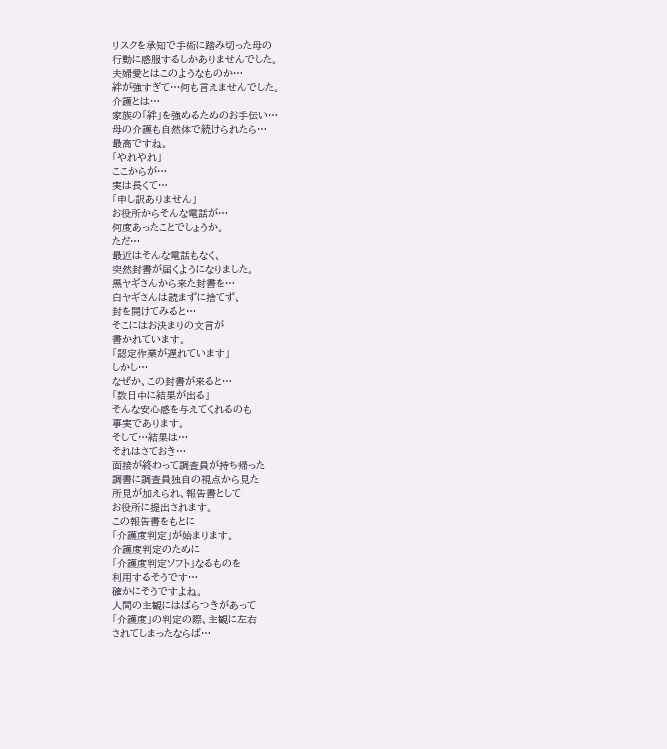リスクを承知で手術に踏み切った母の
行動に感服するしかありませんでした。
夫婦愛とはこのようなものか…
絆が強すぎて…何も言えませんでした。
介護とは…
家族の「絆」を強めるためのお手伝い…
母の介護も自然体で続けられたら…
最高ですね。
「やれやれ」
ここからが…
実は長くて…
「申し訳ありません」
お役所からそんな電話が…
何度あったことでしょうか。
ただ…
最近はそんな電話もなく、
突然封書が届くようになりました。
黒ヤギさんから来た封書を…
白ヤギさんは読まずに捨てず、
封を開けてみると…
そこにはお決まりの文言が
書かれています。
「認定作業が遅れています」
しかし…
なぜか、この封書が来ると…
「数日中に結果が出る」
そんな安心感を与えてくれるのも
事実であります。
そして…結果は…
それはさておき…
面接が終わって調査員が持ち帰った
調書に調査員独自の視点から見た
所見が加えられ、報告書として
お役所に提出されます。
この報告書をもとに
「介護度判定」が始まります。
介護度判定のために
「介護度判定ソフト」なるものを
利用するそうです…
確かにそうですよね。
人間の主観にはばらつきがあって
「介護度」の判定の際、主観に左右
されてしまったならば…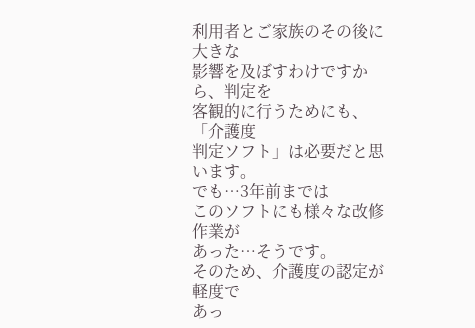利用者とご家族のその後に大きな
影響を及ぼすわけですから、判定を
客観的に行うためにも、「介護度
判定ソフト」は必要だと思います。
でも…3年前までは
このソフトにも様々な改修作業が
あった…そうです。
そのため、介護度の認定が軽度で
あっ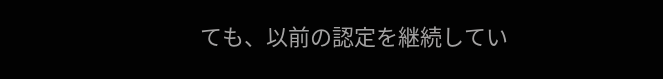ても、以前の認定を継続してい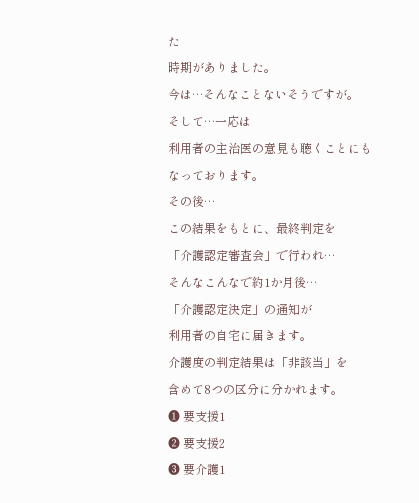た
時期がありました。
今は…そんなことないそうですが。
そして…一応は
利用者の主治医の意見も聴くことにも
なっております。
その後…
この結果をもとに、最終判定を
「介護認定審査会」で行われ…
そんなこんなで約1か月後…
「介護認定決定」の通知が
利用者の自宅に届きます。
介護度の判定結果は「非該当」を
含めて8つの区分に分かれます。
➊ 要支援1
➋ 要支援2
➌ 要介護1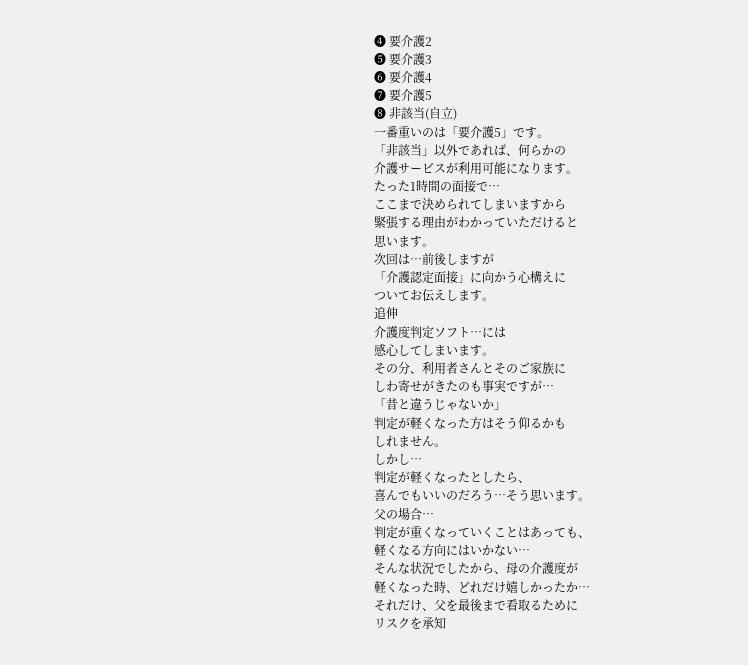➍ 要介護2
➎ 要介護3
➏ 要介護4
➐ 要介護5
➑ 非該当(自立)
一番重いのは「要介護5」です。
「非該当」以外であれば、何らかの
介護サービスが利用可能になります。
たった1時間の面接で…
ここまで決められてしまいますから
緊張する理由がわかっていただけると
思います。
次回は…前後しますが
「介護認定面接」に向かう心構えに
ついてお伝えします。
追伸
介護度判定ソフト…には
感心してしまいます。
その分、利用者さんとそのご家族に
しわ寄せがきたのも事実ですが…
「昔と違うじゃないか」
判定が軽くなった方はそう仰るかも
しれません。
しかし…
判定が軽くなったとしたら、
喜んでもいいのだろう…そう思います。
父の場合…
判定が重くなっていくことはあっても、
軽くなる方向にはいかない…
そんな状況でしたから、母の介護度が
軽くなった時、どれだけ嬉しかったか…
それだけ、父を最後まで看取るために
リスクを承知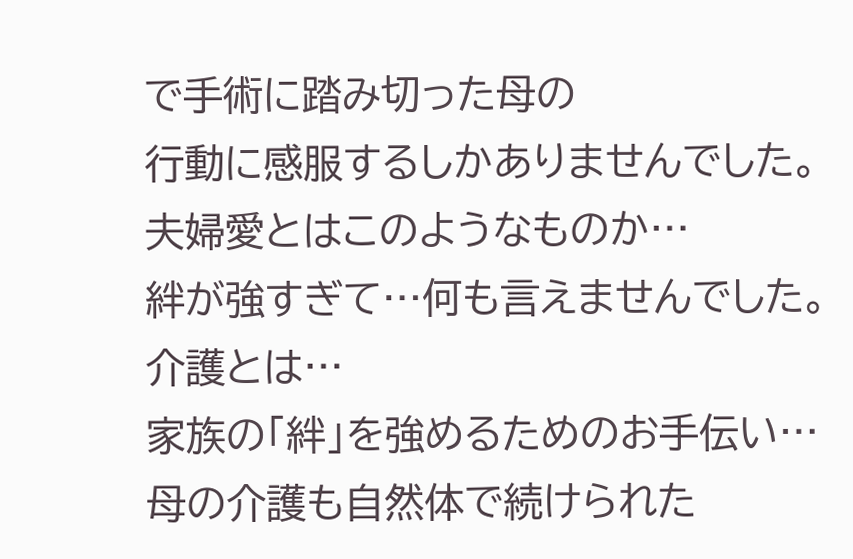で手術に踏み切った母の
行動に感服するしかありませんでした。
夫婦愛とはこのようなものか…
絆が強すぎて…何も言えませんでした。
介護とは…
家族の「絆」を強めるためのお手伝い…
母の介護も自然体で続けられた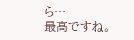ら…
最高ですね。